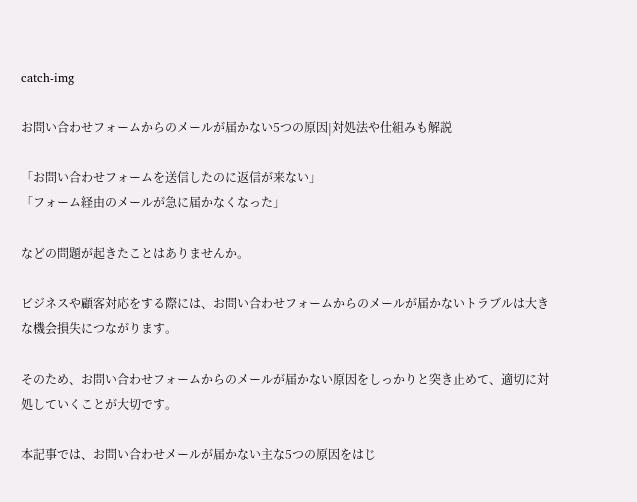catch-img

お問い合わせフォームからのメールが届かない5つの原因|対処法や仕組みも解説

「お問い合わせフォームを送信したのに返信が来ない」
「フォーム経由のメールが急に届かなくなった」

などの問題が起きたことはありませんか。

ビジネスや顧客対応をする際には、お問い合わせフォームからのメールが届かないトラブルは大きな機会損失につながります。

そのため、お問い合わせフォームからのメールが届かない原因をしっかりと突き止めて、適切に対処していくことが大切です。

本記事では、お問い合わせメールが届かない主な5つの原因をはじ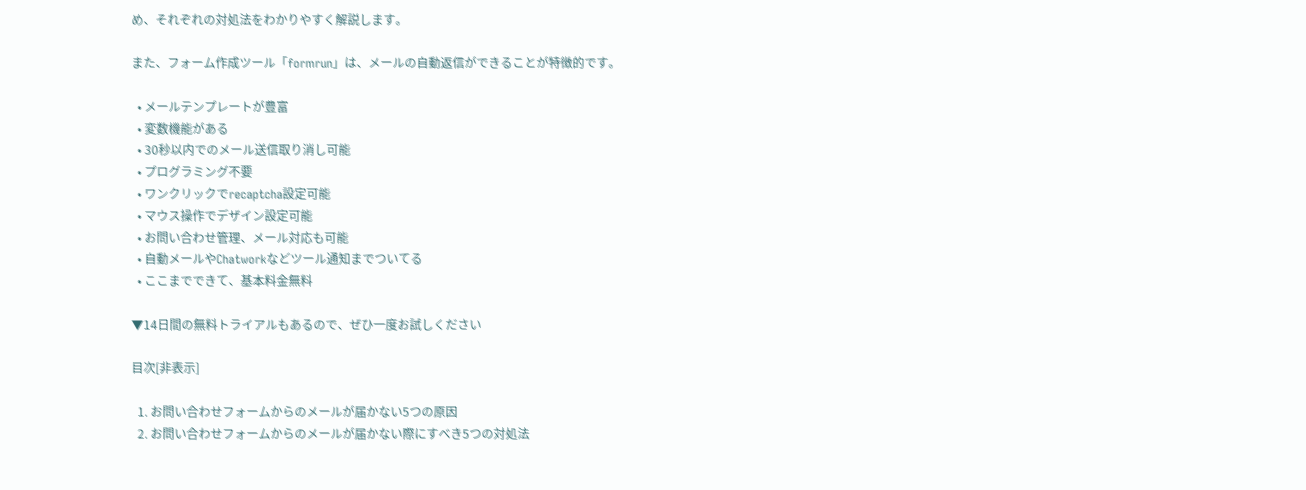め、それぞれの対処法をわかりやすく解説します。

また、フォーム作成ツール「formrun」は、メールの自動返信ができることが特徴的です。

  • メールテンプレートが豊富
  • 変数機能がある
  • 30秒以内でのメール送信取り消し可能
  • プログラミング不要
  • ワンクリックでrecaptcha設定可能
  • マウス操作でデザイン設定可能
  • お問い合わせ管理、メール対応も可能
  • 自動メールやChatworkなどツール通知までついてる
  • ここまでできて、基本料金無料

▼14日間の無料トライアルもあるので、ぜひ一度お試しください

目次[非表示]

  1. お問い合わせフォームからのメールが届かない5つの原因
  2. お問い合わせフォームからのメールが届かない際にすべき5つの対処法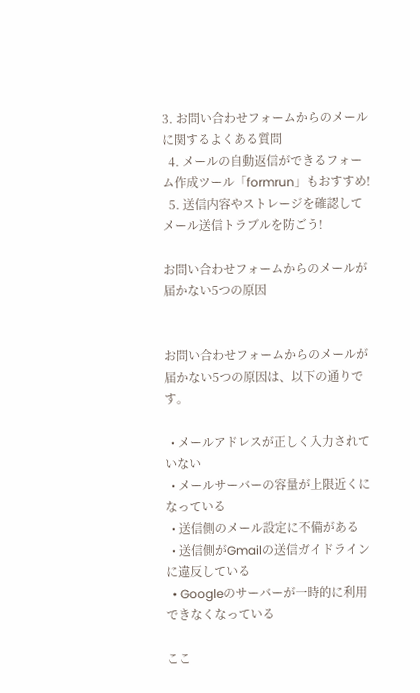3. お問い合わせフォームからのメールに関するよくある質問
  4. メールの自動返信ができるフォーム作成ツール「formrun」もおすすめ!
  5. 送信内容やストレージを確認してメール送信トラブルを防ごう!

お問い合わせフォームからのメールが届かない5つの原因


お問い合わせフォームからのメールが届かない5つの原因は、以下の通りです。

  • メールアドレスが正しく入力されていない
  • メールサーバーの容量が上限近くになっている
  • 送信側のメール設定に不備がある
  • 送信側がGmailの送信ガイドラインに違反している
  • Googleのサーバーが一時的に利用できなくなっている

ここ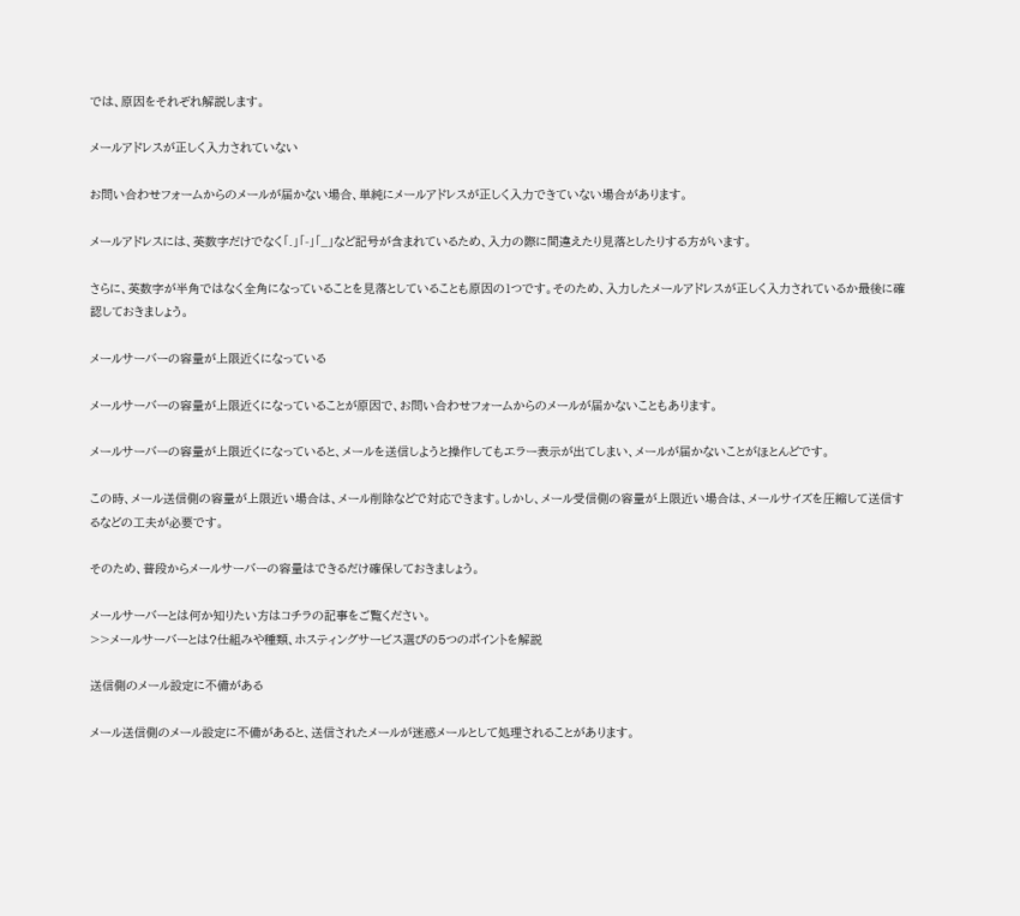では、原因をそれぞれ解説します。

メールアドレスが正しく入力されていない

お問い合わせフォームからのメールが届かない場合、単純にメールアドレスが正しく入力できていない場合があります。

メールアドレスには、英数字だけでなく「.」「-」「_」など記号が含まれているため、入力の際に間違えたり見落としたりする方がいます。

さらに、英数字が半角ではなく全角になっていることを見落としていることも原因の1つです。そのため、入力したメールアドレスが正しく入力されているか最後に確認しておきましょう。

メールサーバーの容量が上限近くになっている

メールサーバーの容量が上限近くになっていることが原因で、お問い合わせフォームからのメールが届かないこともあります。

メールサーバーの容量が上限近くになっていると、メールを送信しようと操作してもエラー表示が出てしまい、メールが届かないことがほとんどです。

この時、メール送信側の容量が上限近い場合は、メール削除などで対応できます。しかし、メール受信側の容量が上限近い場合は、メールサイズを圧縮して送信するなどの工夫が必要です。

そのため、普段からメールサーバーの容量はできるだけ確保しておきましょう。

メールサーバーとは何か知りたい方はコチラの記事をご覧ください。
>>メールサーバーとは?仕組みや種類、ホスティングサービス選びの5つのポイントを解説

送信側のメール設定に不備がある

メール送信側のメール設定に不備があると、送信されたメールが迷惑メールとして処理されることがあります。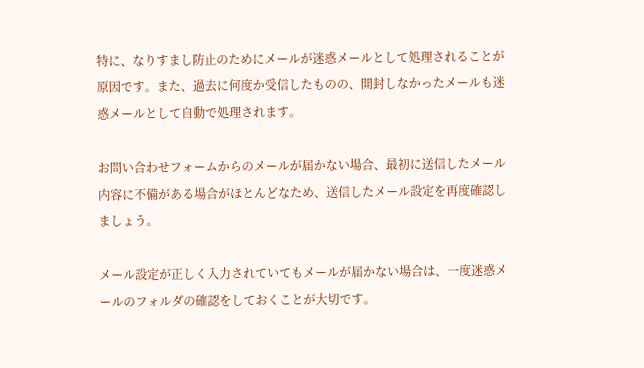特に、なりすまし防止のためにメールが迷惑メールとして処理されることが原因です。また、過去に何度か受信したものの、開封しなかったメールも迷惑メールとして自動で処理されます。

お問い合わせフォームからのメールが届かない場合、最初に送信したメール内容に不備がある場合がほとんどなため、送信したメール設定を再度確認しましょう。

メール設定が正しく入力されていてもメールが届かない場合は、一度迷惑メールのフォルダの確認をしておくことが大切です。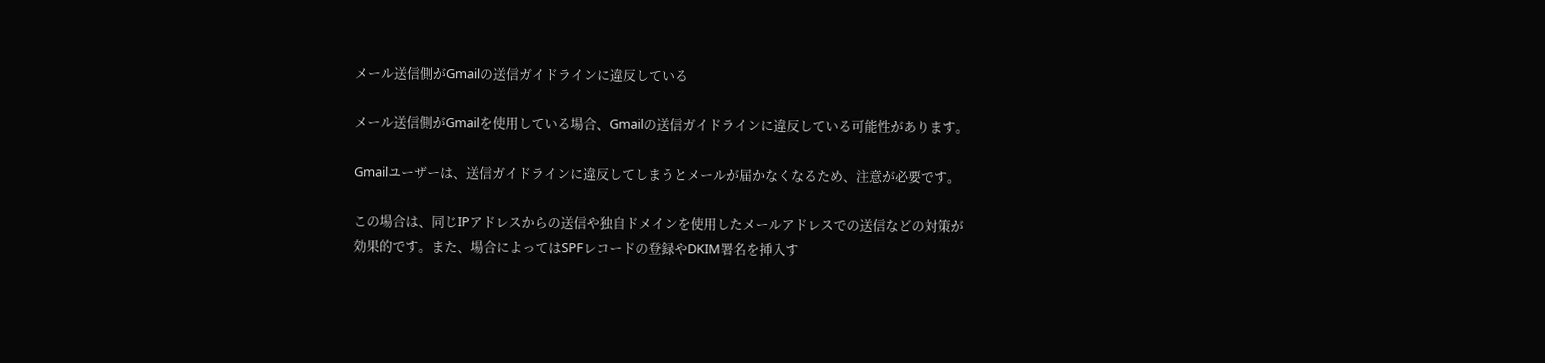メール送信側がGmailの送信ガイドラインに違反している

メール送信側がGmailを使用している場合、Gmailの送信ガイドラインに違反している可能性があります。

Gmailユーザーは、送信ガイドラインに違反してしまうとメールが届かなくなるため、注意が必要です。

この場合は、同じIPアドレスからの送信や独自ドメインを使用したメールアドレスでの送信などの対策が効果的です。また、場合によってはSPFレコードの登録やDKIM署名を挿入す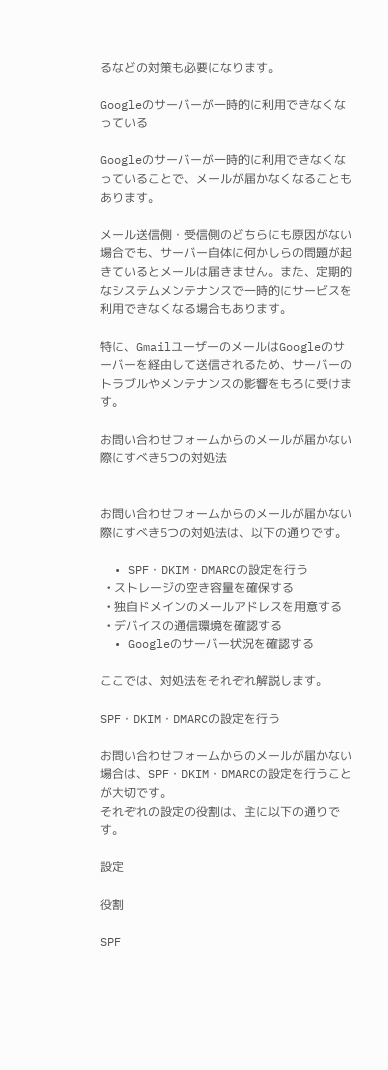るなどの対策も必要になります。

Googleのサーバーが一時的に利用できなくなっている

Googleのサーバーが一時的に利用できなくなっていることで、メールが届かなくなることもあります。

メール送信側・受信側のどちらにも原因がない場合でも、サーバー自体に何かしらの問題が起きているとメールは届きません。また、定期的なシステムメンテナンスで一時的にサービスを利用できなくなる場合もあります。

特に、GmailユーザーのメールはGoogleのサーバーを経由して送信されるため、サーバーのトラブルやメンテナンスの影響をもろに受けます。

お問い合わせフォームからのメールが届かない際にすべき5つの対処法


お問い合わせフォームからのメールが届かない際にすべき5つの対処法は、以下の通りです。

  • SPF・DKIM・DMARCの設定を行う
  • ストレージの空き容量を確保する
  • 独自ドメインのメールアドレスを用意する
  • デバイスの通信環境を確認する
  • Googleのサーバー状況を確認する

ここでは、対処法をそれぞれ解説します。

SPF・DKIM・DMARCの設定を行う

お問い合わせフォームからのメールが届かない場合は、SPF・DKIM・DMARCの設定を行うことが大切です。
それぞれの設定の役割は、主に以下の通りです。

設定

役割

SPF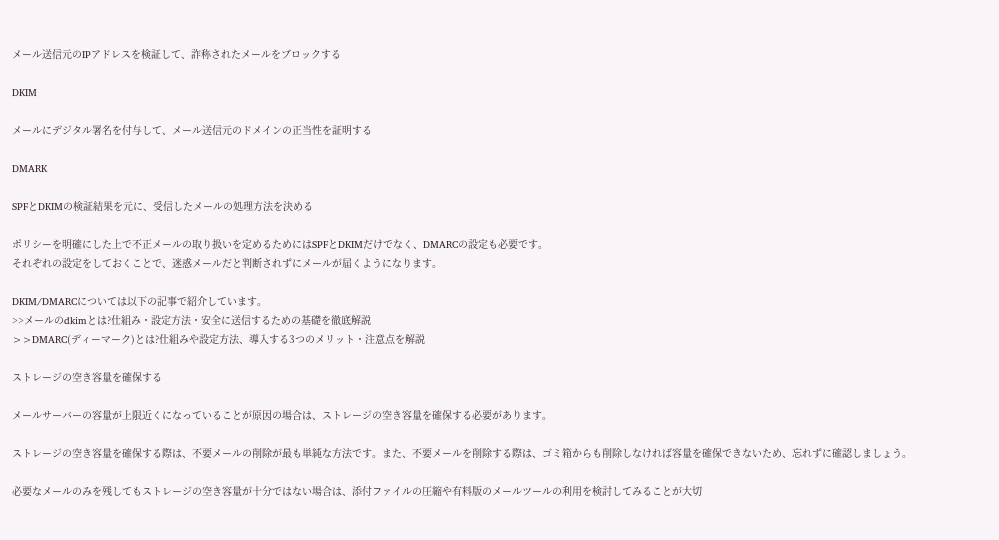メール送信元のIPアドレスを検証して、詐称されたメールをブロックする

DKIM

メールにデジタル署名を付与して、メール送信元のドメインの正当性を証明する

DMARK

SPFとDKIMの検証結果を元に、受信したメールの処理方法を決める

ポリシーを明確にした上で不正メールの取り扱いを定めるためにはSPFとDKIMだけでなく、DMARCの設定も必要です。
それぞれの設定をしておくことで、迷惑メールだと判断されずにメールが届くようになります。

DKIM/DMARCについては以下の記事で紹介しています。
>>メールのdkimとは?仕組み・設定方法・安全に送信するための基礎を徹底解説
>>DMARC(ディーマーク)とは?仕組みや設定方法、導入する3つのメリット・注意点を解説

ストレージの空き容量を確保する

メールサーバーの容量が上限近くになっていることが原因の場合は、ストレージの空き容量を確保する必要があります。

ストレージの空き容量を確保する際は、不要メールの削除が最も単純な方法です。また、不要メールを削除する際は、ゴミ箱からも削除しなければ容量を確保できないため、忘れずに確認しましょう。

必要なメールのみを残してもストレージの空き容量が十分ではない場合は、添付ファイルの圧縮や有料版のメールツールの利用を検討してみることが大切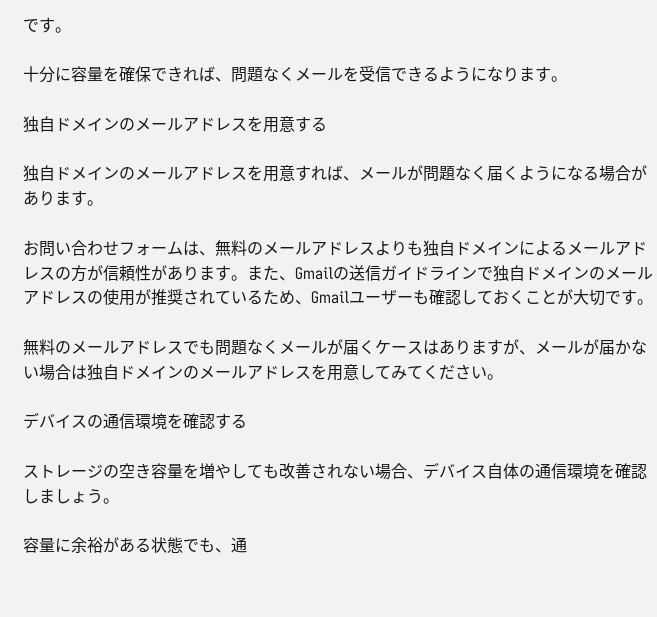です。

十分に容量を確保できれば、問題なくメールを受信できるようになります。

独自ドメインのメールアドレスを用意する

独自ドメインのメールアドレスを用意すれば、メールが問題なく届くようになる場合があります。

お問い合わせフォームは、無料のメールアドレスよりも独自ドメインによるメールアドレスの方が信頼性があります。また、Gmailの送信ガイドラインで独自ドメインのメールアドレスの使用が推奨されているため、Gmailユーザーも確認しておくことが大切です。

無料のメールアドレスでも問題なくメールが届くケースはありますが、メールが届かない場合は独自ドメインのメールアドレスを用意してみてください。

デバイスの通信環境を確認する

ストレージの空き容量を増やしても改善されない場合、デバイス自体の通信環境を確認しましょう。

容量に余裕がある状態でも、通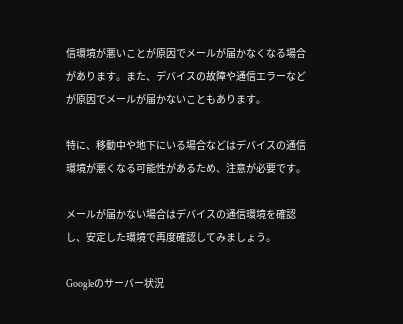信環境が悪いことが原因でメールが届かなくなる場合があります。また、デバイスの故障や通信エラーなどが原因でメールが届かないこともあります。

特に、移動中や地下にいる場合などはデバイスの通信環境が悪くなる可能性があるため、注意が必要です。

メールが届かない場合はデバイスの通信環境を確認し、安定した環境で再度確認してみましょう。

Googleのサーバー状況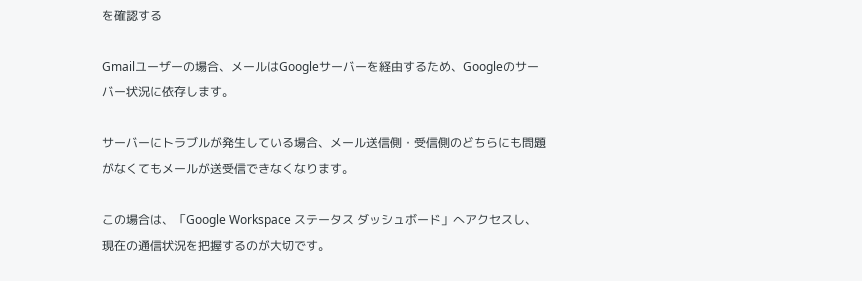を確認する

Gmailユーザーの場合、メールはGoogleサーバーを経由するため、Googleのサーバー状況に依存します。

サーバーにトラブルが発生している場合、メール送信側・受信側のどちらにも問題がなくてもメールが送受信できなくなります。

この場合は、「Google Workspace ステータス ダッシュボード」へアクセスし、現在の通信状況を把握するのが大切です。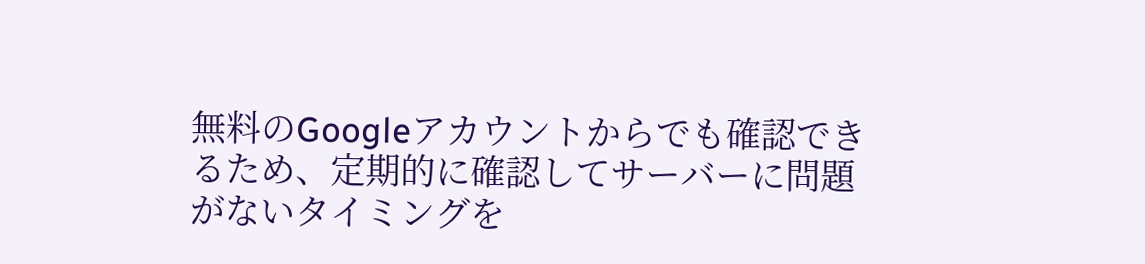無料のGoogleアカウントからでも確認できるため、定期的に確認してサーバーに問題がないタイミングを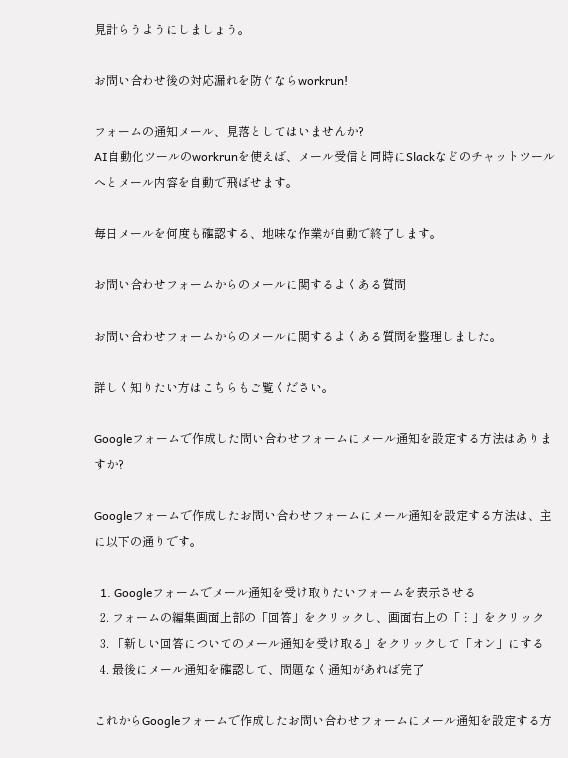見計らうようにしましょう。

お問い合わせ後の対応漏れを防ぐならworkrun!

フォームの通知メール、見落としてはいませんか?
AI自動化ツールのworkrunを使えば、メール受信と同時にSlackなどのチャットツールへとメール内容を自動で飛ばせます。

毎日メールを何度も確認する、地味な作業が自動で終了します。

お問い合わせフォームからのメールに関するよくある質問

お問い合わせフォームからのメールに関するよくある質問を整理しました。

詳しく知りたい方はこちらもご覧ください。

Googleフォームで作成した問い合わせフォームにメール通知を設定する方法はありますか?

Googleフォームで作成したお問い合わせフォームにメール通知を設定する方法は、主に以下の通りです。

  1. Googleフォームでメール通知を受け取りたいフォームを表示させる
  2. フォームの編集画面上部の「回答」をクリックし、画面右上の「︙」をクリック
  3. 「新しい回答についてのメール通知を受け取る」をクリックして「オン」にする
  4. 最後にメール通知を確認して、問題なく通知があれば完了

これからGoogleフォームで作成したお問い合わせフォームにメール通知を設定する方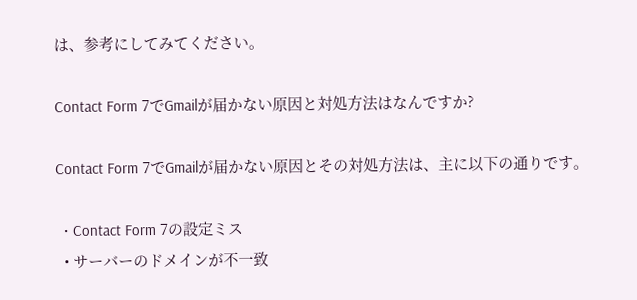は、参考にしてみてください。

Contact Form 7でGmailが届かない原因と対処方法はなんですか?

Contact Form 7でGmailが届かない原因とその対処方法は、主に以下の通りです。

  • Contact Form 7の設定ミス
  • サーバーのドメインが不一致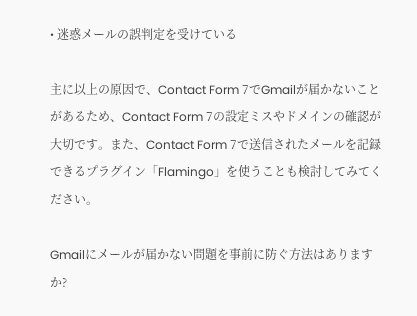• 迷惑メールの誤判定を受けている

主に以上の原因で、Contact Form 7でGmailが届かないことがあるため、Contact Form 7の設定ミスやドメインの確認が大切です。また、Contact Form 7で送信されたメールを記録できるプラグイン「Flamingo」を使うことも検討してみてください。

Gmailにメールが届かない問題を事前に防ぐ方法はありますか?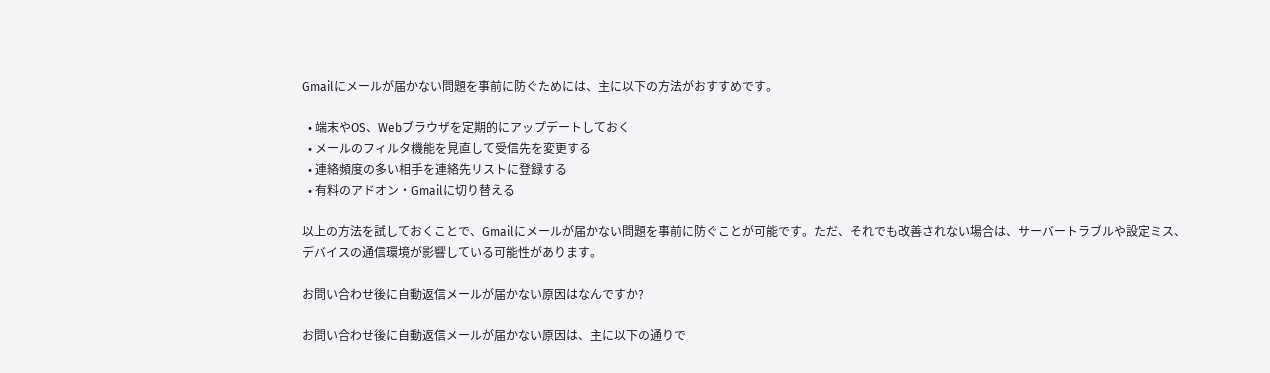Gmailにメールが届かない問題を事前に防ぐためには、主に以下の方法がおすすめです。

  • 端末やOS、Webブラウザを定期的にアップデートしておく
  • メールのフィルタ機能を見直して受信先を変更する
  • 連絡頻度の多い相手を連絡先リストに登録する
  • 有料のアドオン・Gmailに切り替える

以上の方法を試しておくことで、Gmailにメールが届かない問題を事前に防ぐことが可能です。ただ、それでも改善されない場合は、サーバートラブルや設定ミス、デバイスの通信環境が影響している可能性があります。

お問い合わせ後に自動返信メールが届かない原因はなんですか?

お問い合わせ後に自動返信メールが届かない原因は、主に以下の通りで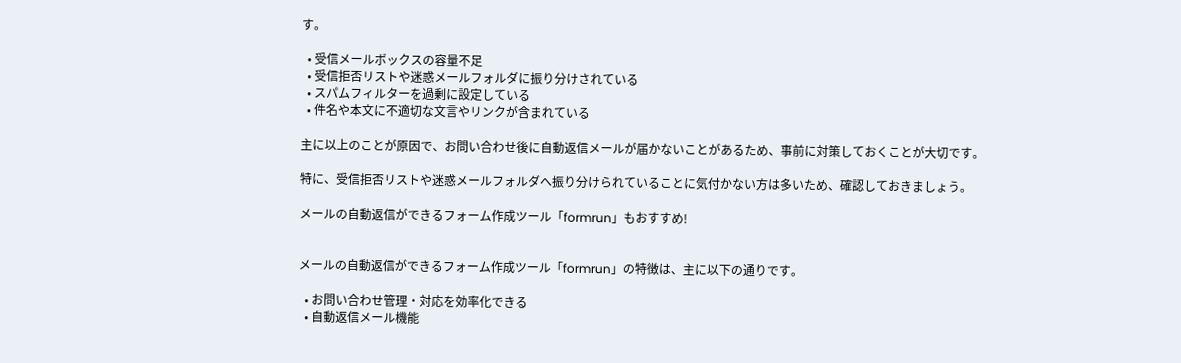す。

  • 受信メールボックスの容量不足
  • 受信拒否リストや迷惑メールフォルダに振り分けされている
  • スパムフィルターを過剰に設定している
  • 件名や本文に不適切な文言やリンクが含まれている

主に以上のことが原因で、お問い合わせ後に自動返信メールが届かないことがあるため、事前に対策しておくことが大切です。

特に、受信拒否リストや迷惑メールフォルダへ振り分けられていることに気付かない方は多いため、確認しておきましょう。

メールの自動返信ができるフォーム作成ツール「formrun」もおすすめ!


メールの自動返信ができるフォーム作成ツール「formrun」の特徴は、主に以下の通りです。

  • お問い合わせ管理・対応を効率化できる
  • 自動返信メール機能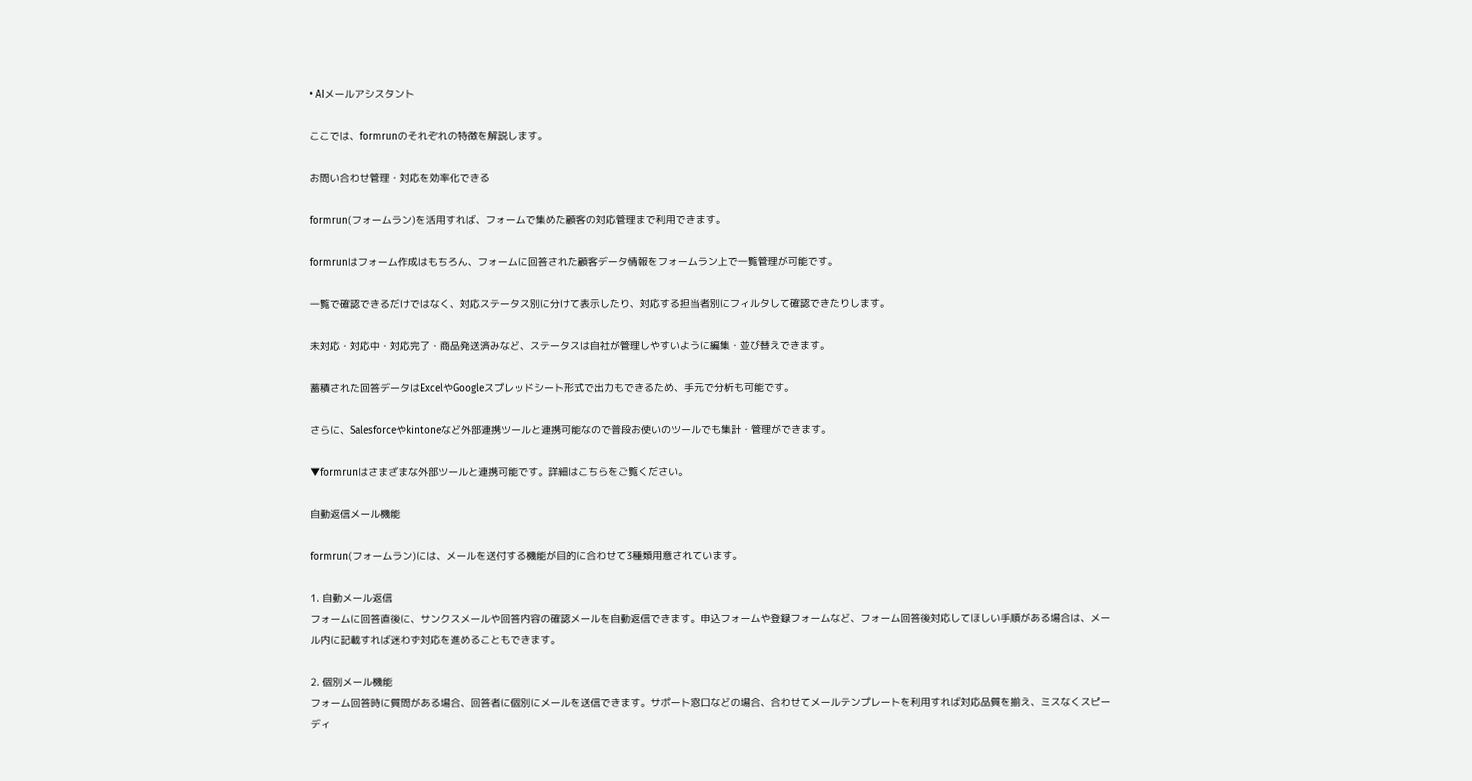• AIメールアシスタント

ここでは、formrunのそれぞれの特徴を解説します。

お問い合わせ管理・対応を効率化できる

formrun(フォームラン)を活用すれば、フォームで集めた顧客の対応管理まで利用できます。

formrunはフォーム作成はもちろん、フォームに回答された顧客データ情報をフォームラン上で一覧管理が可能です。

一覧で確認できるだけではなく、対応ステータス別に分けて表示したり、対応する担当者別にフィルタして確認できたりします。

未対応・対応中・対応完了・商品発送済みなど、ステータスは自社が管理しやすいように編集・並び替えできます。

蓄積された回答データはExcelやGoogleスプレッドシート形式で出力もできるため、手元で分析も可能です。

さらに、Salesforceやkintoneなど外部連携ツールと連携可能なので普段お使いのツールでも集計・管理ができます。

▼formrunはさまざまな外部ツールと連携可能です。詳細はこちらをご覧ください。

自動返信メール機能

formrun(フォームラン)には、メールを送付する機能が目的に合わせて3種類用意されています。

1. 自動メール返信
フォームに回答直後に、サンクスメールや回答内容の確認メールを自動返信できます。申込フォームや登録フォームなど、フォーム回答後対応してほしい手順がある場合は、メール内に記載すれば迷わず対応を進めることもできます。

2. 個別メール機能
フォーム回答時に質問がある場合、回答者に個別にメールを送信できます。サポート窓口などの場合、合わせてメールテンプレートを利用すれば対応品質を揃え、ミスなくスピーディ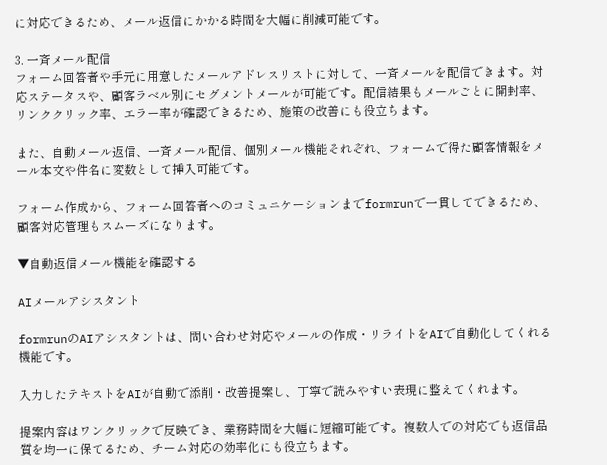に対応できるため、メール返信にかかる時間を大幅に削減可能です。

3. 一斉メール配信
フォーム回答者や手元に用意したメールアドレスリストに対して、一斉メールを配信できます。対応ステータスや、顧客ラベル別にセグメントメールが可能です。配信結果もメールごとに開封率、リンククリック率、エラー率が確認できるため、施策の改善にも役立ちます。

また、自動メール返信、一斉メール配信、個別メール機能それぞれ、フォームで得た顧客情報をメール本文や件名に変数として挿入可能です。

フォーム作成から、フォーム回答者へのコミュニケーションまでformrunで一貫してできるため、顧客対応管理もスムーズになります。

▼自動返信メール機能を確認する

AIメールアシスタント

formrunのAIアシスタントは、問い合わせ対応やメールの作成・リライトをAIで自動化してくれる機能です。

入力したテキストをAIが自動で添削・改善提案し、丁寧で読みやすい表現に整えてくれます。

提案内容はワンクリックで反映でき、業務時間を大幅に短縮可能です。複数人での対応でも返信品質を均一に保てるため、チーム対応の効率化にも役立ちます。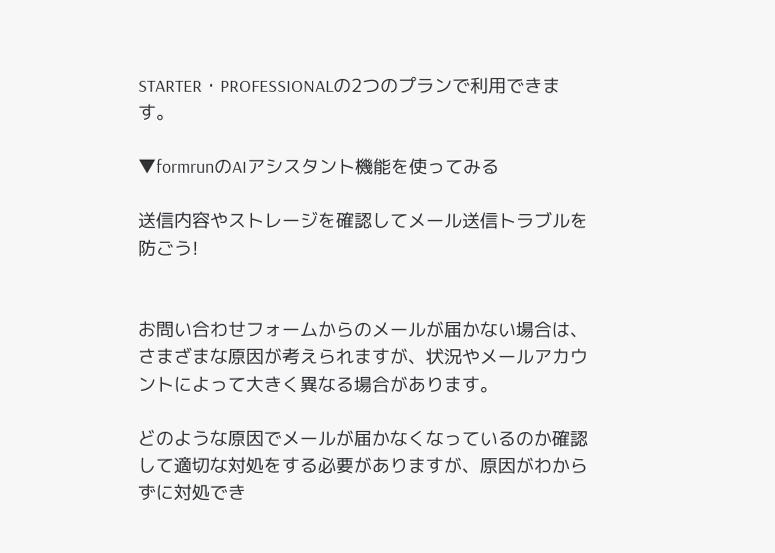STARTER・PROFESSIONALの2つのプランで利用できます。

▼formrunのAIアシスタント機能を使ってみる

送信内容やストレージを確認してメール送信トラブルを防ごう!


お問い合わせフォームからのメールが届かない場合は、さまざまな原因が考えられますが、状況やメールアカウントによって大きく異なる場合があります。

どのような原因でメールが届かなくなっているのか確認して適切な対処をする必要がありますが、原因がわからずに対処でき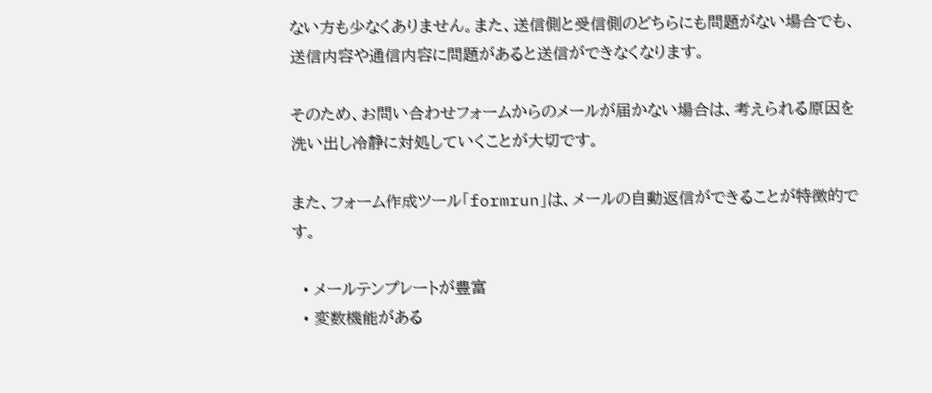ない方も少なくありません。また、送信側と受信側のどちらにも問題がない場合でも、送信内容や通信内容に問題があると送信ができなくなります。

そのため、お問い合わせフォームからのメールが届かない場合は、考えられる原因を洗い出し冷静に対処していくことが大切です。

また、フォーム作成ツール「formrun」は、メールの自動返信ができることが特徴的です。

  • メールテンプレートが豊富
  • 変数機能がある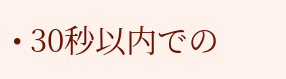• 30秒以内での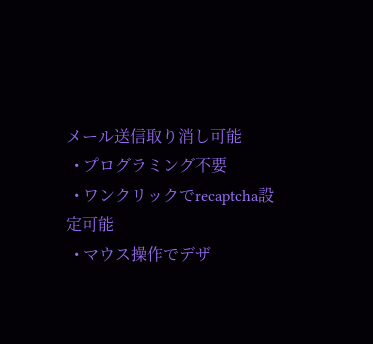メール送信取り消し可能
  • プログラミング不要
  • ワンクリックでrecaptcha設定可能
  • マウス操作でデザ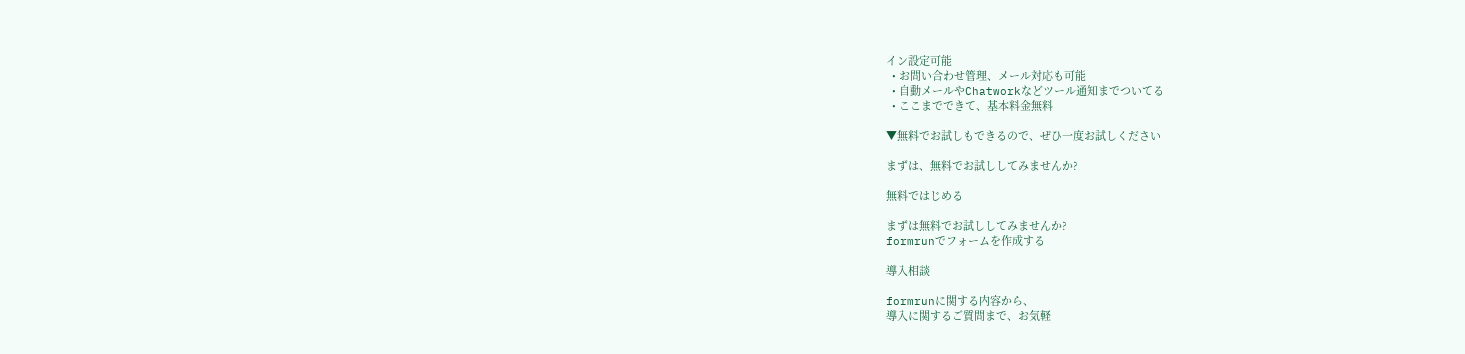イン設定可能
  • お問い合わせ管理、メール対応も可能
  • 自動メールやChatworkなどツール通知までついてる
  • ここまでできて、基本料金無料

▼無料でお試しもできるので、ぜひ一度お試しください

まずは、無料でお試ししてみませんか?

無料ではじめる

まずは無料でお試ししてみませんか?
formrunでフォームを作成する

導入相談

formrunに関する内容から、
導入に関するご質問まで、お気軽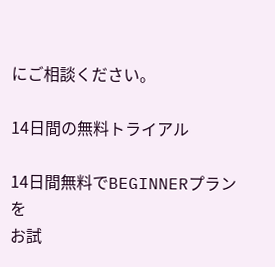にご相談ください。

14日間の無料トライアル

14日間無料でBEGINNERプランを
お試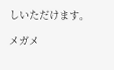しいただけます。

メガメ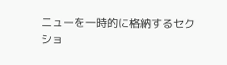ニューを一時的に格納するセクショ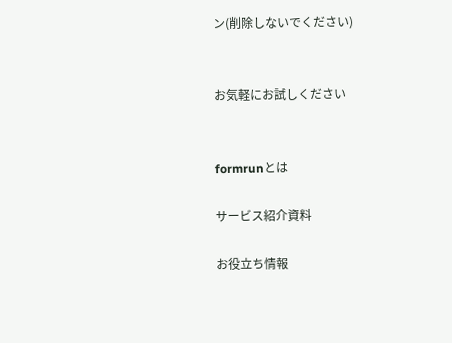ン(削除しないでください)


お気軽にお試しください


formrunとは

サービス紹介資料

お役立ち情報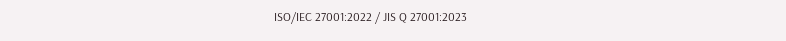ISO/IEC 27001:2022 / JIS Q 27001:2023